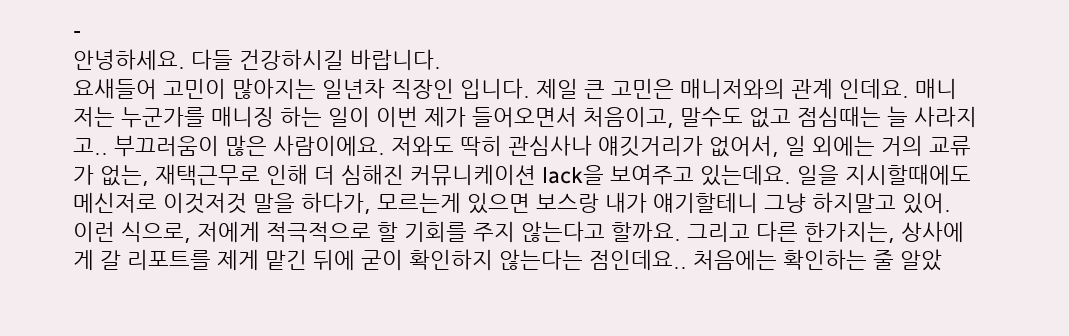-
안녕하세요. 다들 건강하시길 바랍니다.
요새들어 고민이 많아지는 일년차 직장인 입니다. 제일 큰 고민은 매니저와의 관계 인데요. 매니저는 누군가를 매니징 하는 일이 이번 제가 들어오면서 처음이고, 말수도 없고 점심때는 늘 사라지고.. 부끄러움이 많은 사람이에요. 저와도 딱히 관심사나 얘깃거리가 없어서, 일 외에는 거의 교류가 없는, 재택근무로 인해 더 심해진 커뮤니케이션 lack을 보여주고 있는데요. 일을 지시할때에도 메신저로 이것저것 말을 하다가, 모르는게 있으면 보스랑 내가 얘기할테니 그냥 하지말고 있어. 이런 식으로, 저에게 적극적으로 할 기회를 주지 않는다고 할까요. 그리고 다른 한가지는, 상사에게 갈 리포트를 제게 맡긴 뒤에 굳이 확인하지 않는다는 점인데요.. 처음에는 확인하는 줄 알았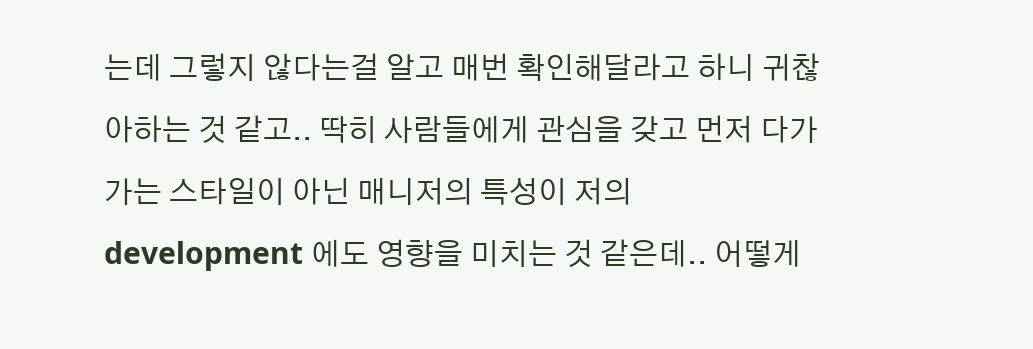는데 그렇지 않다는걸 알고 매번 확인해달라고 하니 귀찮아하는 것 같고.. 딱히 사람들에게 관심을 갖고 먼저 다가가는 스타일이 아닌 매니저의 특성이 저의 development 에도 영향을 미치는 것 같은데.. 어떻게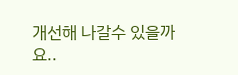개선해 나갈수 있을까요..